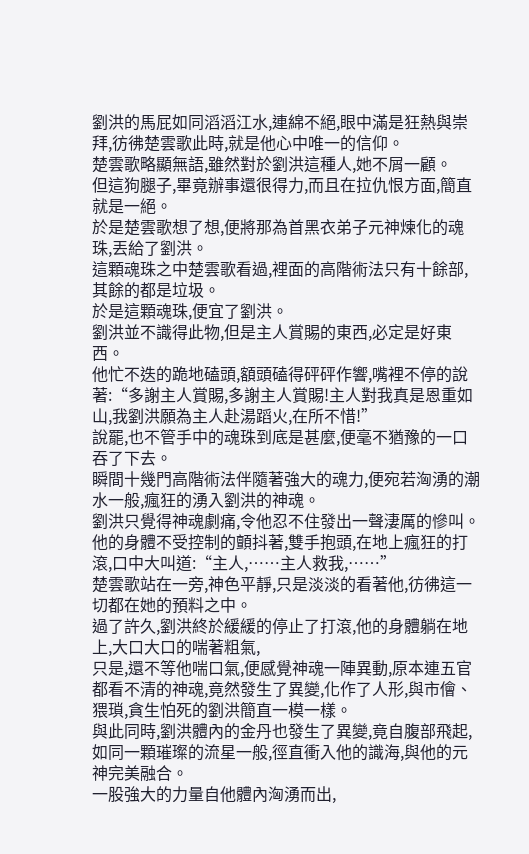劉洪的馬屁如同滔滔江水,連綿不絕,眼中滿是狂熱與崇拜,彷彿楚雲歌此時,就是他心中唯一的信仰。
楚雲歌略顯無語,雖然對於劉洪這種人,她不屑一顧。
但這狗腿子,畢竟辦事還很得力,而且在拉仇恨方面,簡直就是一絕。
於是楚雲歌想了想,便將那為首黑衣弟子元神煉化的魂珠,丟給了劉洪。
這顆魂珠之中楚雲歌看過,裡面的高階術法只有十餘部,其餘的都是垃圾。
於是這顆魂珠,便宜了劉洪。
劉洪並不識得此物,但是主人賞賜的東西,必定是好東西。
他忙不迭的跪地磕頭,額頭磕得砰砰作響,嘴裡不停的說著:“多謝主人賞賜,多謝主人賞賜!主人對我真是恩重如山,我劉洪願為主人赴湯蹈火,在所不惜!”
說罷,也不管手中的魂珠到底是甚麼,便毫不猶豫的一口吞了下去。
瞬間十幾門高階術法伴隨著強大的魂力,便宛若洶湧的潮水一般,瘋狂的湧入劉洪的神魂。
劉洪只覺得神魂劇痛,令他忍不住發出一聲淒厲的慘叫。
他的身體不受控制的顫抖著,雙手抱頭,在地上瘋狂的打滾,口中大叫道:“主人,……主人救我,……”
楚雲歌站在一旁,神色平靜,只是淡淡的看著他,彷彿這一切都在她的預料之中。
過了許久,劉洪終於緩緩的停止了打滾,他的身體躺在地上,大口大口的喘著粗氣,
只是,還不等他喘口氣,便感覺神魂一陣異動,原本連五官都看不清的神魂,竟然發生了異變,化作了人形,與市儈、猥瑣,貪生怕死的劉洪簡直一模一樣。
與此同時,劉洪體內的金丹也發生了異變,竟自腹部飛起,如同一顆璀璨的流星一般,徑直衝入他的識海,與他的元神完美融合。
一股強大的力量自他體內洶湧而出,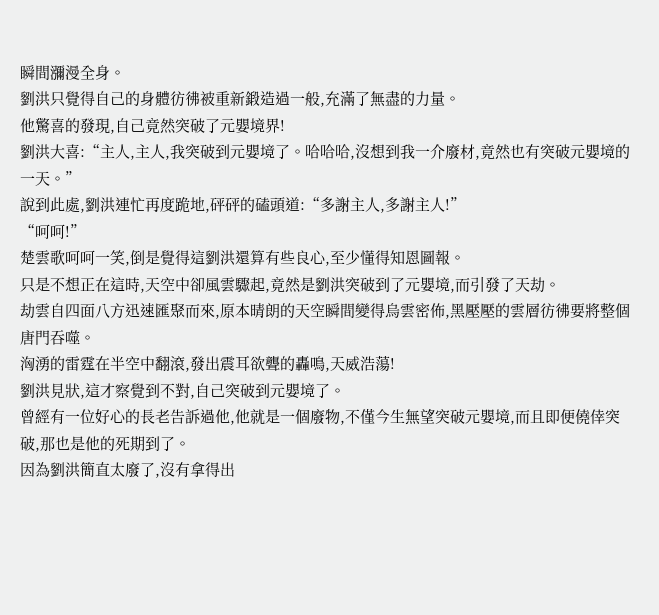瞬間瀰漫全身。
劉洪只覺得自己的身體彷彿被重新鍛造過一般,充滿了無盡的力量。
他驚喜的發現,自己竟然突破了元嬰境界!
劉洪大喜:“主人,主人,我突破到元嬰境了。哈哈哈,沒想到我一介廢材,竟然也有突破元嬰境的一天。”
說到此處,劉洪連忙再度跪地,砰砰的磕頭道:“多謝主人,多謝主人!”
“呵呵!”
楚雲歌呵呵一笑,倒是覺得這劉洪還算有些良心,至少懂得知恩圖報。
只是不想正在這時,天空中卻風雲驟起,竟然是劉洪突破到了元嬰境,而引發了天劫。
劫雲自四面八方迅速匯聚而來,原本晴朗的天空瞬間變得烏雲密佈,黑壓壓的雲層彷彿要將整個唐門吞噬。
洶湧的雷霆在半空中翻滾,發出震耳欲聾的轟鳴,天威浩蕩!
劉洪見狀,這才察覺到不對,自己突破到元嬰境了。
曾經有一位好心的長老告訴過他,他就是一個廢物,不僅今生無望突破元嬰境,而且即便僥倖突破,那也是他的死期到了。
因為劉洪簡直太廢了,沒有拿得出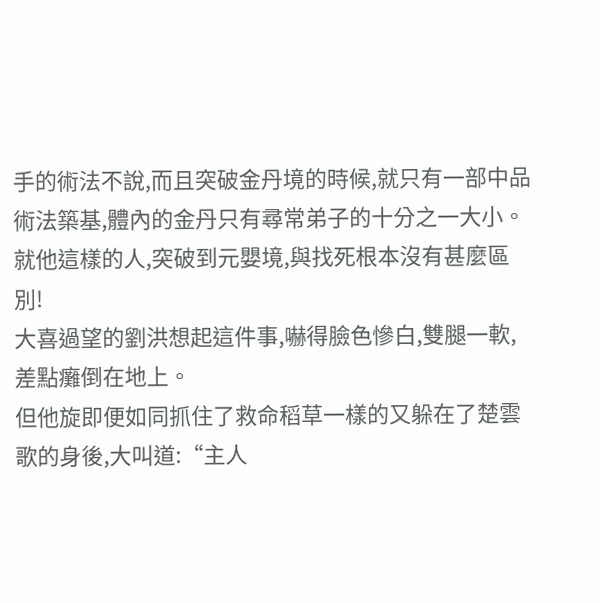手的術法不說,而且突破金丹境的時候,就只有一部中品術法築基,體內的金丹只有尋常弟子的十分之一大小。
就他這樣的人,突破到元嬰境,與找死根本沒有甚麼區別!
大喜過望的劉洪想起這件事,嚇得臉色慘白,雙腿一軟,差點癱倒在地上。
但他旋即便如同抓住了救命稻草一樣的又躲在了楚雲歌的身後,大叫道:“主人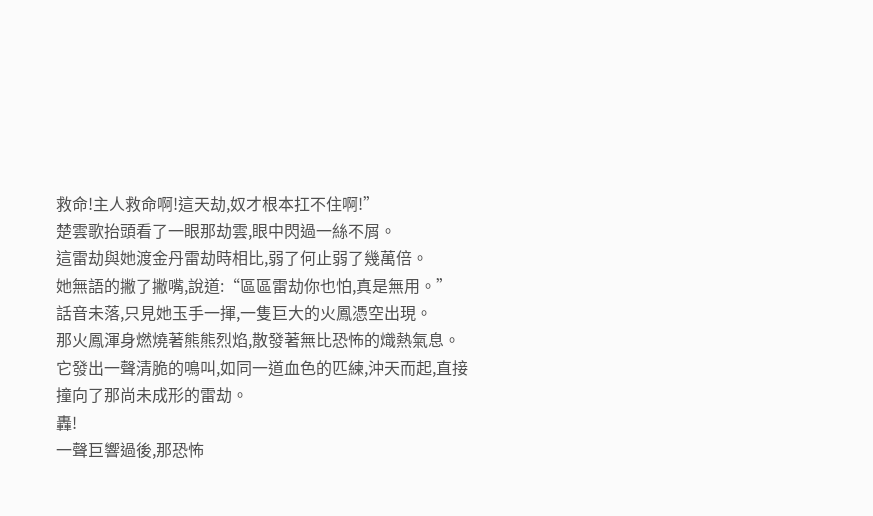救命!主人救命啊!這天劫,奴才根本扛不住啊!”
楚雲歌抬頭看了一眼那劫雲,眼中閃過一絲不屑。
這雷劫與她渡金丹雷劫時相比,弱了何止弱了幾萬倍。
她無語的撇了撇嘴,說道:“區區雷劫你也怕,真是無用。”
話音未落,只見她玉手一揮,一隻巨大的火鳳憑空出現。
那火鳳渾身燃燒著熊熊烈焰,散發著無比恐怖的熾熱氣息。
它發出一聲清脆的鳴叫,如同一道血色的匹練,沖天而起,直接撞向了那尚未成形的雷劫。
轟!
一聲巨響過後,那恐怖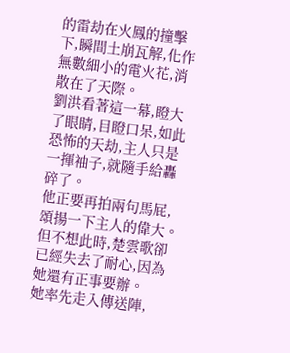的雷劫在火鳳的撞擊下,瞬間土崩瓦解,化作無數細小的電火花,消散在了天際。
劉洪看著這一幕,瞪大了眼睛,目瞪口呆,如此恐怖的天劫,主人只是一揮袖子,就隨手給轟碎了。
他正要再拍兩句馬屁,頌揚一下主人的偉大。但不想此時,楚雲歌卻已經失去了耐心,因為她還有正事要辦。
她率先走入傳送陣,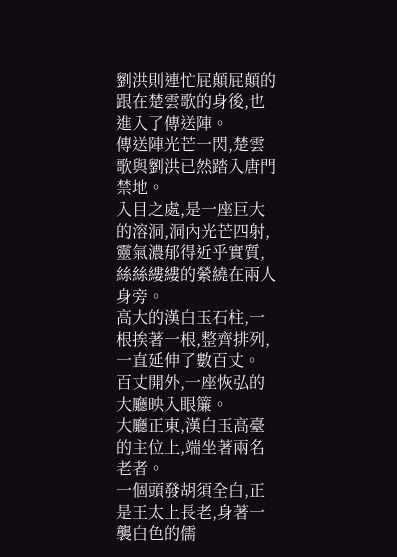劉洪則連忙屁顛屁顛的跟在楚雲歌的身後,也進入了傳送陣。
傳送陣光芒一閃,楚雲歌與劉洪已然踏入唐門禁地。
入目之處,是一座巨大的溶洞,洞內光芒四射,靈氣濃郁得近乎實質,絲絲縷縷的縈繞在兩人身旁。
高大的漢白玉石柱,一根挨著一根,整齊排列,一直延伸了數百丈。
百丈開外,一座恢弘的大廳映入眼簾。
大廳正東,漢白玉高臺的主位上,端坐著兩名老者。
一個頭發胡須全白,正是王太上長老,身著一襲白色的儒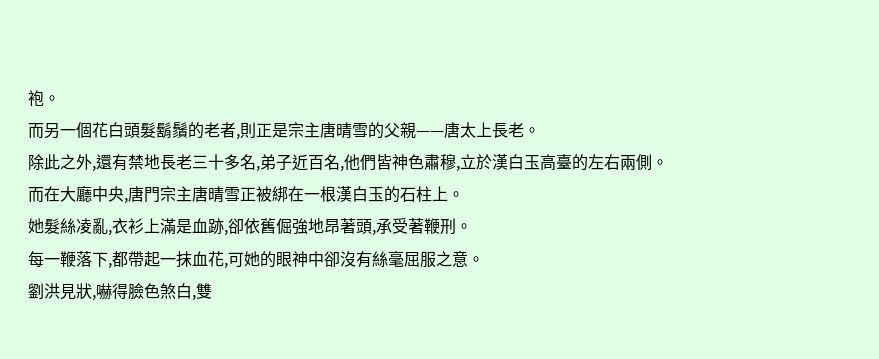袍。
而另一個花白頭髮鬍鬚的老者,則正是宗主唐晴雪的父親——唐太上長老。
除此之外,還有禁地長老三十多名,弟子近百名,他們皆神色肅穆,立於漢白玉高臺的左右兩側。
而在大廳中央,唐門宗主唐晴雪正被綁在一根漢白玉的石柱上。
她髮絲凌亂,衣衫上滿是血跡,卻依舊倔強地昂著頭,承受著鞭刑。
每一鞭落下,都帶起一抹血花,可她的眼神中卻沒有絲毫屈服之意。
劉洪見狀,嚇得臉色煞白,雙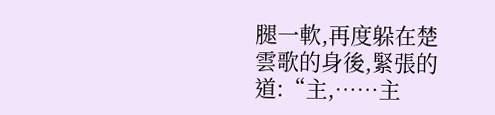腿一軟,再度躲在楚雲歌的身後,緊張的道:“主,……主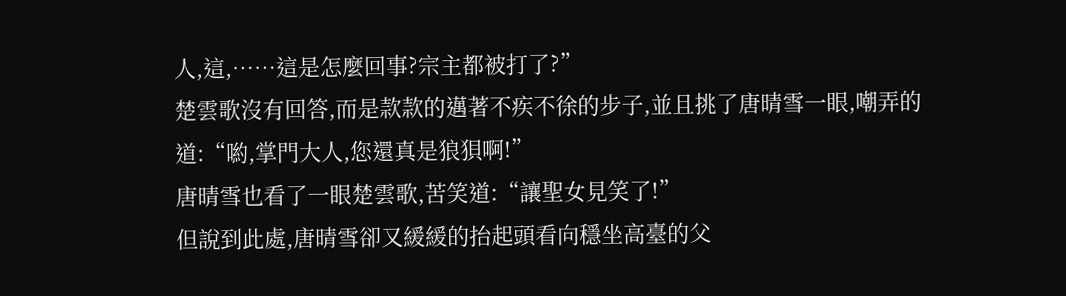人,這,……這是怎麼回事?宗主都被打了?”
楚雲歌沒有回答,而是款款的邁著不疾不徐的步子,並且挑了唐晴雪一眼,嘲弄的道:“喲,掌門大人,您還真是狼狽啊!”
唐晴雪也看了一眼楚雲歌,苦笑道:“讓聖女見笑了!”
但說到此處,唐晴雪卻又緩緩的抬起頭看向穩坐高臺的父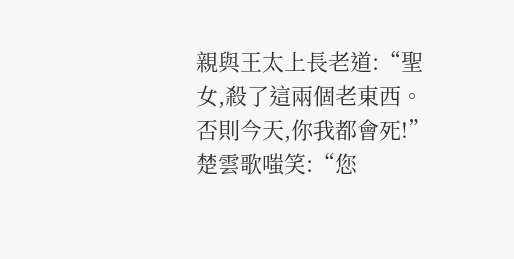親與王太上長老道:“聖女,殺了這兩個老東西。否則今天,你我都會死!”
楚雲歌嗤笑:“您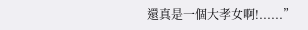還真是一個大孝女啊!......”